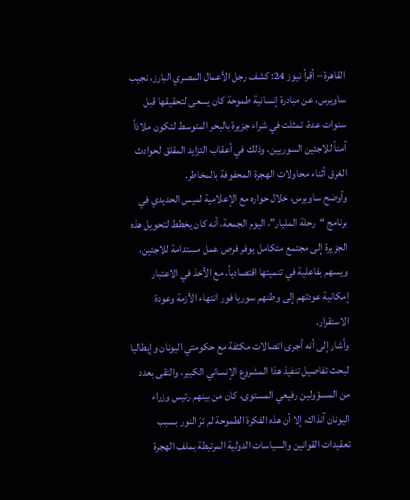القاهرة – أقرأ نيوز 24: كشف رجل الأعمال المصري البارز، نجيب ساويرس، عن مبادرة إنسانية طموحة كان يسعى لتحقيقها قبل سنوات عدة، تمثلت في شراء جزيرة بالبحر المتوسط لتكون ملاذاً آمناً للاجئين السوريين، وذلك في أعقاب التزايد المقلق لحوادث الغرق أثناء محاولات الهجرة المحفوفة بالمخاطر.
وأوضح ساويرس، خلال حواره مع الإعلامية لميس الحديدي في برنامج “رحلة المليار”، اليوم الجمعة، أنه كان يخطط لتحويل هذه الجزيرة إلى مجتمع متكامل يوفر فرص عمل مستدامة للاجئين، ويسهم بفاعلية في تنميتها اقتصادياً، مع الأخذ في الاعتبار إمكانية عودتهم إلى وطنهم سوريا فور انتهاء الأزمة وعودة الاستقرار.
وأشار إلى أنه أجرى اتصالات مكثفة مع حكومتي اليونان وإيطاليا لبحث تفاصيل تنفيذ هذا المشروع الإنساني الكبير، والتقى بعدد من المسؤولين رفيعي المستوى، كان من بينهم رئيس وزراء اليونان آنذاك، إلا أن هذه الفكرة الطموحة لم ترَ النور بسبب تعقيدات القوانين والسياسات الدولية المرتبطة بملف الهجرة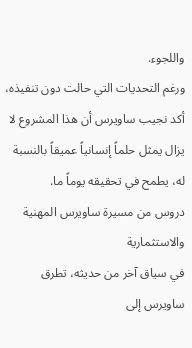واللجوء.
ورغم التحديات التي حالت دون تنفيذه، أكد نجيب ساويرس أن هذا المشروع لا يزال يمثل حلماً إنسانياً عميقاً بالنسبة له، يطمح في تحقيقه يوماً ما.
دروس من مسيرة ساويرس المهنية والاستثمارية
في سياق آخر من حديثه، تطرق ساويرس إلى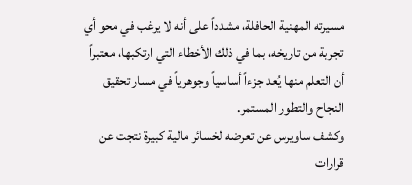مسيرته المهنية الحافلة، مشدداً على أنه لا يرغب في محو أي تجربة من تاريخه، بما في ذلك الأخطاء التي ارتكبها، معتبراً أن التعلم منها يُعد جزءاً أساسياً وجوهرياً في مسار تحقيق النجاح والتطور المستمر.
وكشف ساويرس عن تعرضه لخسائر مالية كبيرة نتجت عن قرارات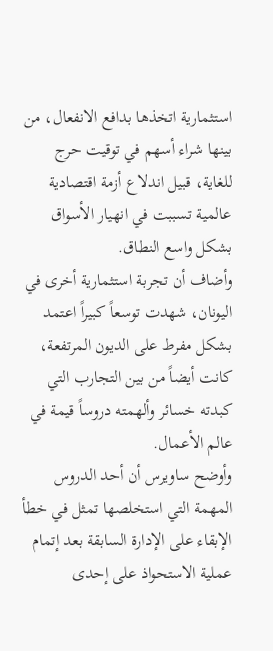استثمارية اتخذها بدافع الانفعال، من بينها شراء أسهم في توقيت حرج للغاية، قبيل اندلاع أزمة اقتصادية عالمية تسببت في انهيار الأسواق بشكل واسع النطاق.
وأضاف أن تجربة استثمارية أخرى في اليونان، شهدت توسعاً كبيراً اعتمد بشكل مفرط على الديون المرتفعة، كانت أيضاً من بين التجارب التي كبدته خسائر وألهمته دروساً قيمة في عالم الأعمال.
وأوضح ساويرس أن أحد الدروس المهمة التي استخلصها تمثل في خطأ الإبقاء على الإدارة السابقة بعد إتمام عملية الاستحواذ على إحدى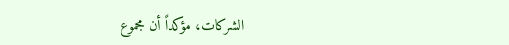الشركات، مؤكداً أن مجموع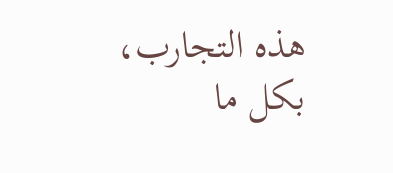هذه التجارب، بكل ما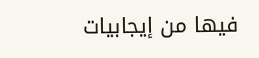فيها من إيجابيات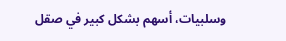وسلبيات، أسهم بشكل كبير في صقل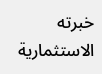خبرته الاستثمارية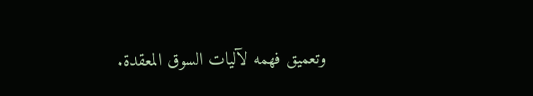وتعميق فهمه لآليات السوق المعقدة.